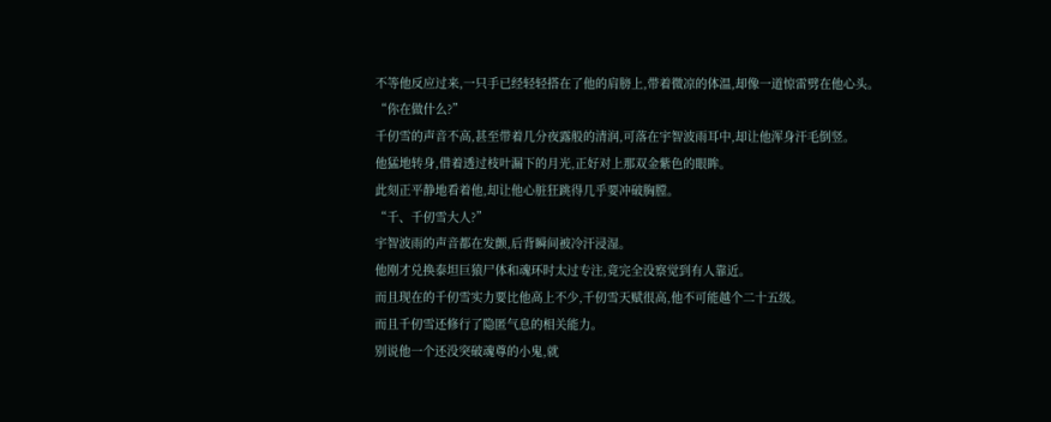不等他反应过来,一只手已经轻轻搭在了他的肩膀上,带着微凉的体温,却像一道惊雷劈在他心头。
“你在做什么?”
千仞雪的声音不高,甚至带着几分夜露般的清润,可落在宇智波雨耳中,却让他浑身汗毛倒竖。
他猛地转身,借着透过枝叶漏下的月光,正好对上那双金紫色的眼眸。
此刻正平静地看着他,却让他心脏狂跳得几乎要冲破胸膛。
“千、千仞雪大人?”
宇智波雨的声音都在发颤,后背瞬间被冷汗浸湿。
他刚才兑换泰坦巨猿尸体和魂环时太过专注,竟完全没察觉到有人靠近。
而且现在的千仞雪实力要比他高上不少,千仞雪天赋很高,他不可能越个二十五级。
而且千仞雪还修行了隐匿气息的相关能力。
别说他一个还没突破魂尊的小鬼,就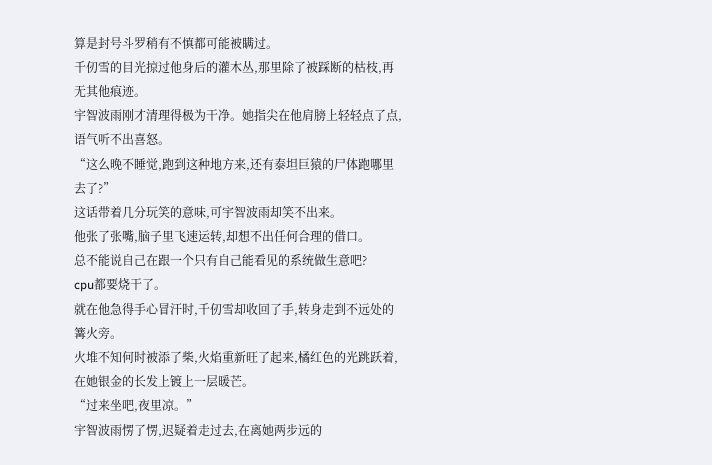算是封号斗罗稍有不慎都可能被瞒过。
千仞雪的目光掠过他身后的灌木丛,那里除了被踩断的枯枝,再无其他痕迹。
宇智波雨刚才清理得极为干净。她指尖在他肩膀上轻轻点了点,语气听不出喜怒。
“这么晚不睡觉,跑到这种地方来,还有泰坦巨猿的尸体跑哪里去了?”
这话带着几分玩笑的意味,可宇智波雨却笑不出来。
他张了张嘴,脑子里飞速运转,却想不出任何合理的借口。
总不能说自己在跟一个只有自己能看见的系统做生意吧?
cpu都要烧干了。
就在他急得手心冒汗时,千仞雪却收回了手,转身走到不远处的篝火旁。
火堆不知何时被添了柴,火焰重新旺了起来,橘红色的光跳跃着,在她银金的长发上镀上一层暖芒。
“过来坐吧,夜里凉。”
宇智波雨愣了愣,迟疑着走过去,在离她两步远的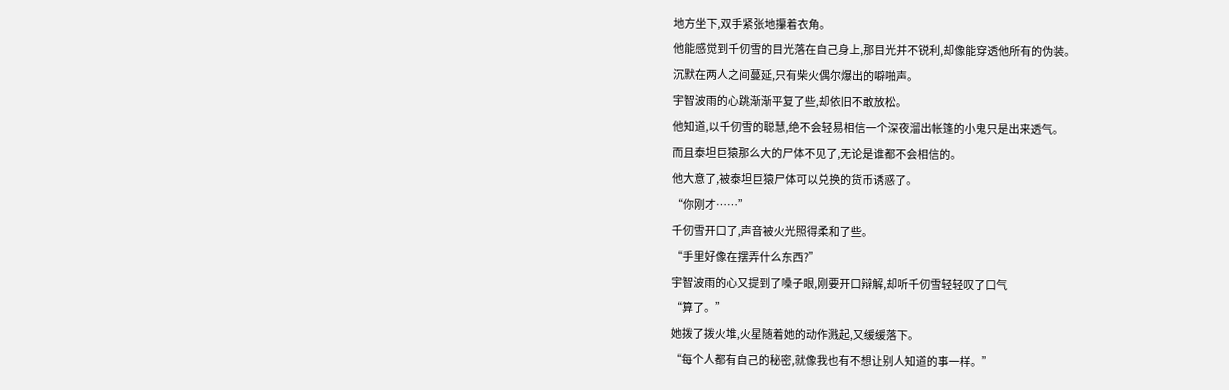地方坐下,双手紧张地攥着衣角。
他能感觉到千仞雪的目光落在自己身上,那目光并不锐利,却像能穿透他所有的伪装。
沉默在两人之间蔓延,只有柴火偶尔爆出的噼啪声。
宇智波雨的心跳渐渐平复了些,却依旧不敢放松。
他知道,以千仞雪的聪慧,绝不会轻易相信一个深夜溜出帐篷的小鬼只是出来透气。
而且泰坦巨猿那么大的尸体不见了,无论是谁都不会相信的。
他大意了,被泰坦巨猿尸体可以兑换的货币诱惑了。
“你刚才……”
千仞雪开口了,声音被火光照得柔和了些。
“手里好像在摆弄什么东西?”
宇智波雨的心又提到了嗓子眼,刚要开口辩解,却听千仞雪轻轻叹了口气
“算了。”
她拨了拨火堆,火星随着她的动作溅起,又缓缓落下。
“每个人都有自己的秘密,就像我也有不想让别人知道的事一样。”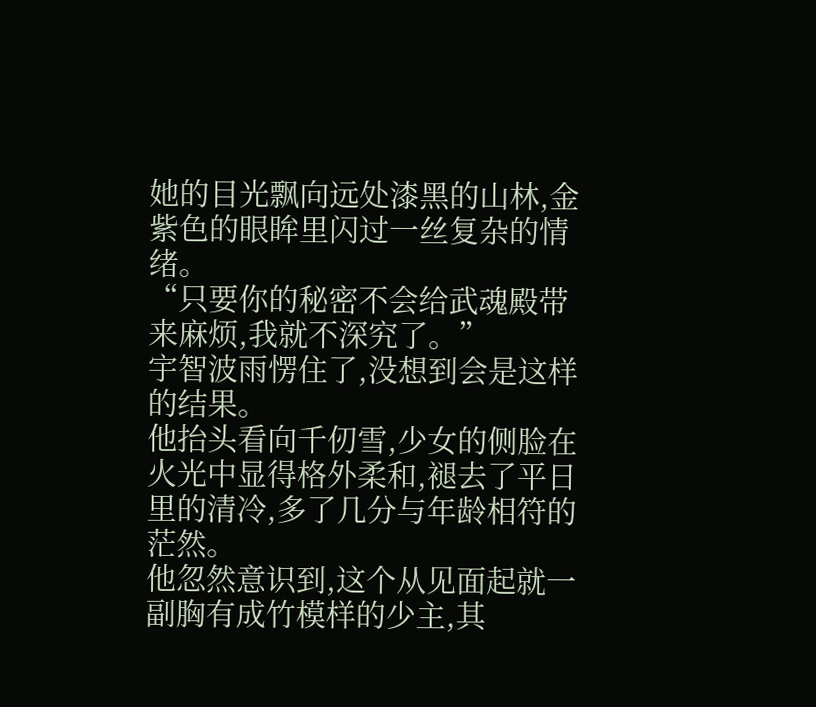她的目光飘向远处漆黑的山林,金紫色的眼眸里闪过一丝复杂的情绪。
“只要你的秘密不会给武魂殿带来麻烦,我就不深究了。”
宇智波雨愣住了,没想到会是这样的结果。
他抬头看向千仞雪,少女的侧脸在火光中显得格外柔和,褪去了平日里的清冷,多了几分与年龄相符的茫然。
他忽然意识到,这个从见面起就一副胸有成竹模样的少主,其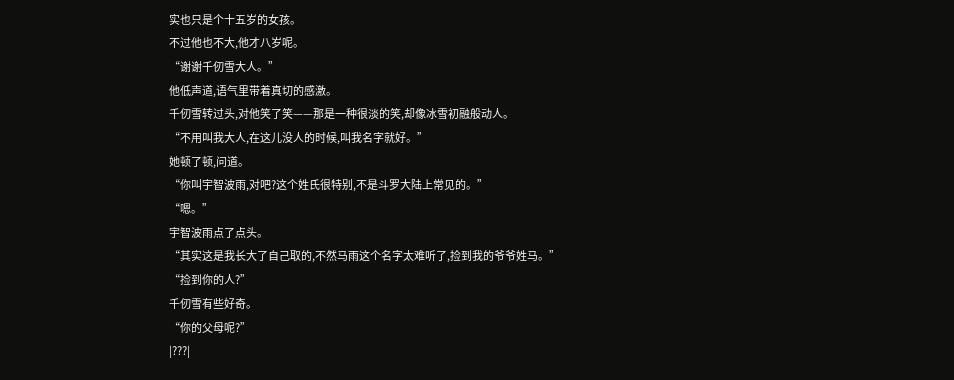实也只是个十五岁的女孩。
不过他也不大,他才八岁呢。
“谢谢千仞雪大人。”
他低声道,语气里带着真切的感激。
千仞雪转过头,对他笑了笑——那是一种很淡的笑,却像冰雪初融般动人。
“不用叫我大人,在这儿没人的时候,叫我名字就好。”
她顿了顿,问道。
“你叫宇智波雨,对吧?这个姓氏很特别,不是斗罗大陆上常见的。”
“嗯。”
宇智波雨点了点头。
“其实这是我长大了自己取的,不然马雨这个名字太难听了,捡到我的爷爷姓马。”
“捡到你的人?”
千仞雪有些好奇。
“你的父母呢?”
|???|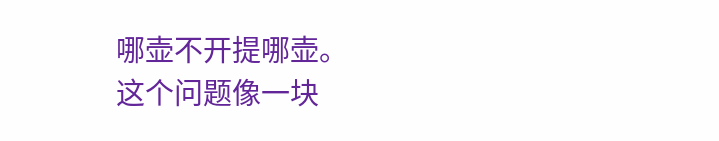哪壶不开提哪壶。
这个问题像一块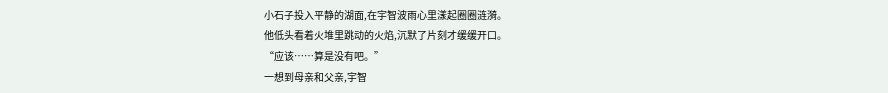小石子投入平静的湖面,在宇智波雨心里漾起圈圈涟漪。
他低头看着火堆里跳动的火焰,沉默了片刻才缓缓开口。
“应该……算是没有吧。”
一想到母亲和父亲,宇智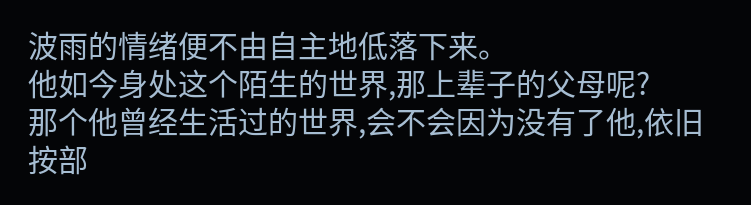波雨的情绪便不由自主地低落下来。
他如今身处这个陌生的世界,那上辈子的父母呢?
那个他曾经生活过的世界,会不会因为没有了他,依旧按部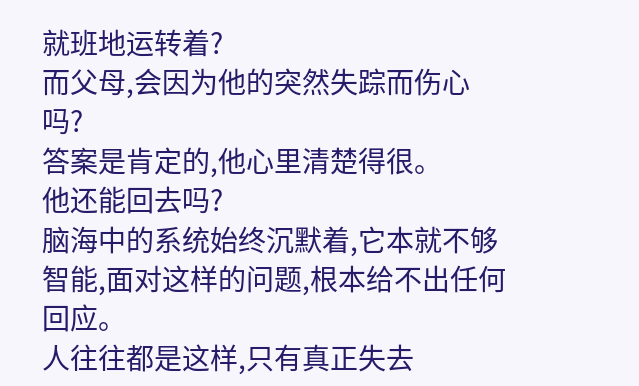就班地运转着?
而父母,会因为他的突然失踪而伤心吗?
答案是肯定的,他心里清楚得很。
他还能回去吗?
脑海中的系统始终沉默着,它本就不够智能,面对这样的问题,根本给不出任何回应。
人往往都是这样,只有真正失去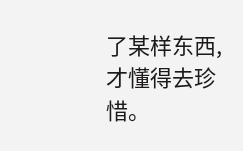了某样东西,才懂得去珍惜。